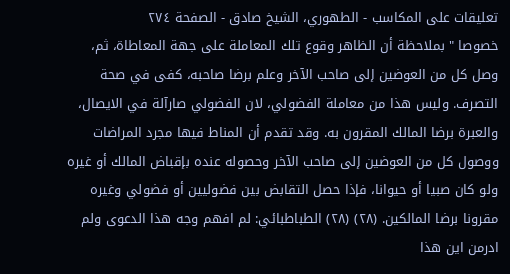تعليقات على المكاسب - الطهوري، الشيخ صادق - الصفحة ٢٧٤
خصوصا " بملاحظة أن الظاهر وقوع تلك المعاملة على جهة المعاطاة، ثم، وصل كل من العوضين إلى صاحب الآخر وعلم برضا صاحبه، كفى في صحة التصرف. وليس هذا من معاملة الفضولي، لان الفضولي صارآلة في الايصال، والعبرة برضا المالك المقرون به. وقد تقدم أن المناط فيها مجرد المراضات ووصول كل من العوضين إلى صاحب الآخر وحصوله عنده بإقباض المالك أو غيره ولو كان صبيا أو حيوانا، فإذا حصل التقابض بين فضوليين أو فضولي وغيره مقرونا برضا المالكين. (٢٨) (٢٨) الطباطبائي: لم افهم وجه هذا الدعوى ولم ادرمن اين هذا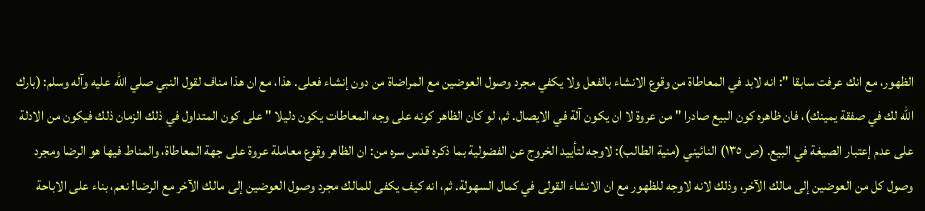الظهور، مع انك عرفت سابقا ": انه لابد في المعاطاة من وقوع الانشاء بالفعل ولا يكفي مجرد وصول العوضين مع المراضاة من دون إنشاء فعلى. هذا، مع ان هذا مناف لقول النبي صلي الله عليه وآله وسلم: (بارك الله لك في صفقة يمينك)، فان ظاهره كون البيع صادرا " من عروة لا ان يكون آلة في الايصال. ثم، لو كان الظاهر كونه على وجه المعاطات يكون دليلا " على كون المتداول في ذلك الزمان ذلك فيكون من الادلة على عدم إعتبار الصيغة في البيع. (ص ١٣٥) النائيني (منية الطالب): لاوجه لتأييد الخروج عن الفضولية بما ذكره قدس سره من: ان الظاهر وقوع معاملة عروة على جهة المعاطاة، والمناط فيها هو الرضا ومجرد وصول كل من العوضين إلى مالك الآخر، وذلك لانه لاوجه للظهور مع ان الانشاء القولى في كمال السهولة. ثم، انه كيف يكفى للمالك مجرد وصول العوضين إلى مالك الآخر مع الرضا! نعم، بناء على الاباحة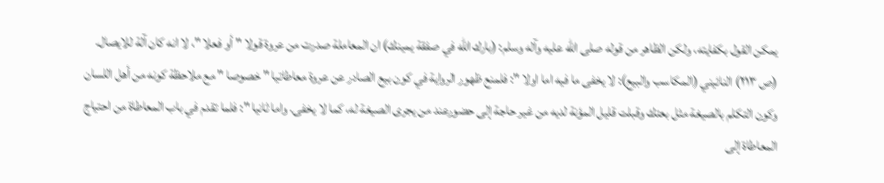يمكن القول بكفايته، ولكن الظاهر من قوله صلى الله عليه وآله وسلم: (بارك الله في صفقة يمينك) ان المعاملة صدرت من عروة قولا " أو فعلا "، لا انه كان آلة للايصال. (ص ٢١٣) النائيني (المكاسب والبيع): لا يخفى ما فيه اما اولا ": فلمنع ظهور الرواية في كون بيع الصادر عن عروة معاطاتيا " خصوصا " مع ملاحظة كونه من أهل اللسان وكون التكلم بالصيغة مثل بعتك وقبلت قليل المؤنة لديه من غير حاجة إلى حضورعند من يجرى الصيغة له، كما لا يخفى. واما ثانيا ": فلما تقدم في باب المعاطاة من احتياج المعاطاة إلى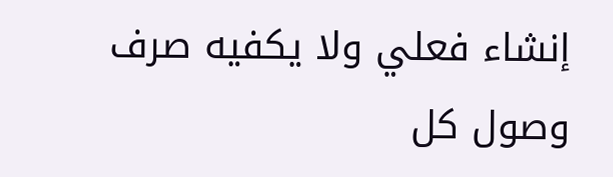إنشاء فعلي ولا يكفيه صرف وصول كل